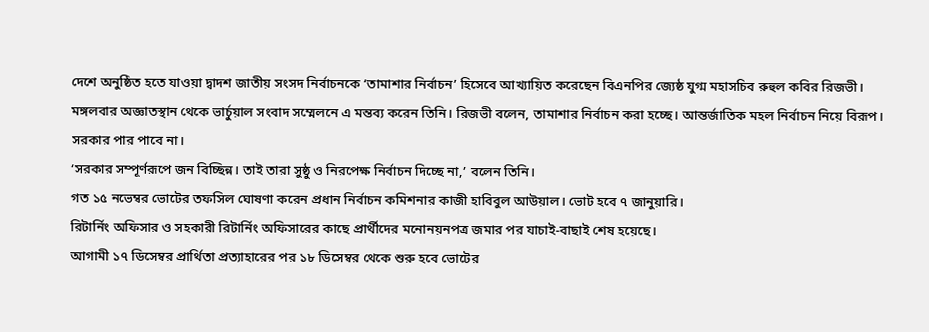দেশে অনুষ্ঠিত হতে যাওয়া দ্বাদশ জাতীয় সংসদ নির্বাচনকে ‘তামাশার নির্বাচন’ হিসেবে আখ্যায়িত করেছেন বিএনপির জ্যেষ্ঠ যুগ্ম মহাসচিব রুহুল কবির রিজভী।
মঙ্গলবার অজ্ঞাতস্থান থেকে ভার্চুয়াল সংবাদ সম্মেলনে এ মন্তব্য করেন তিনি। রিজভী বলেন, তামাশার নির্বাচন করা হচ্ছে। আন্তর্জাতিক মহল নির্বাচন নিয়ে বিরূপ। সরকার পার পাবে না।
‘সরকার সম্পূর্ণরূপে জন বিচ্ছিন্ন। তাই তারা সুষ্ঠু ও নিরপেক্ষ নির্বাচন দিচ্ছে না,’ বলেন তিনি।
গত ১৫ নভেম্বর ভোটের তফসিল ঘোষণা করেন প্রধান নির্বাচন কমিশনার কাজী হাবিবুল আউয়াল। ভোট হবে ৭ জানুয়ারি।
রিটার্নিং অফিসার ও সহকারী রিটার্নিং অফিসারের কাছে প্রার্থীদের মনোনয়নপত্র জমার পর যাচাই-বাছাই শেষ হয়েছে।
আগামী ১৭ ডিসেম্বর প্রার্থিতা প্রত্যাহারের পর ১৮ ডিসেম্বর থেকে শুরু হবে ভোটের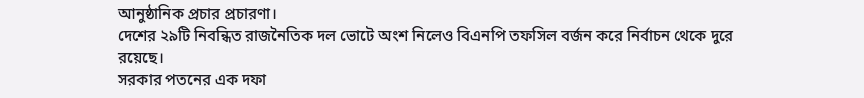আনুষ্ঠানিক প্রচার প্রচারণা।
দেশের ২৯টি নিবন্ধিত রাজনৈতিক দল ভোটে অংশ নিলেও বিএনপি তফসিল বর্জন করে নির্বাচন থেকে দুরে রয়েছে।
সরকার পতনের এক দফা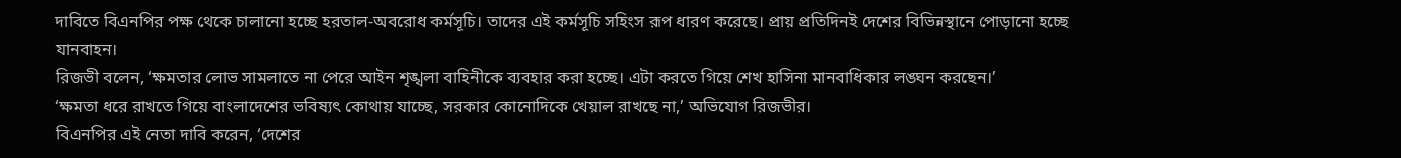দাবিতে বিএনপির পক্ষ থেকে চালানো হচ্ছে হরতাল-অবরোধ কর্মসূচি। তাদের এই কর্মসূচি সহিংস রূপ ধারণ করেছে। প্রায় প্রতিদিনই দেশের বিভিন্নস্থানে পোড়ানো হচ্ছে যানবাহন।
রিজভী বলেন, ‘ক্ষমতার লোভ সামলাতে না পেরে আইন শৃঙ্খলা বাহিনীকে ব্যবহার করা হচ্ছে। এটা করতে গিয়ে শেখ হাসিনা মানবাধিকার লঙ্ঘন করছেন।’
‘ক্ষমতা ধরে রাখতে গিয়ে বাংলাদেশের ভবিষ্যৎ কোথায় যাচ্ছে, সরকার কোনোদিকে খেয়াল রাখছে না,’ অভিযোগ রিজভীর।
বিএনপির এই নেতা দাবি করেন, ‘দেশের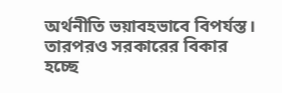অর্থনীতি ভয়াবহভাবে বিপর্যস্ত। তারপরও সরকারের বিকার হচ্ছে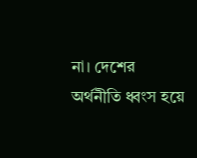না। দেশের অর্থনীতি ধ্বংস হয়ে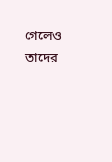গেলেও তাদের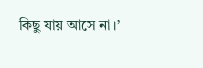কিছু যায় আসে না।’